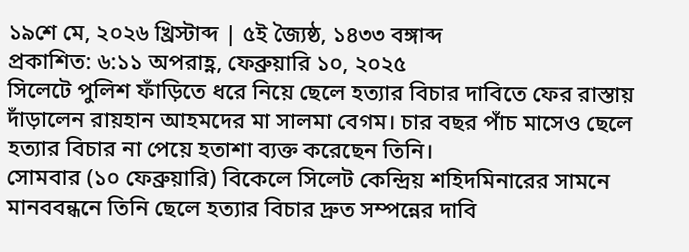১৯শে মে, ২০২৬ খ্রিস্টাব্দ | ৫ই জ্যৈষ্ঠ, ১৪৩৩ বঙ্গাব্দ
প্রকাশিত: ৬:১১ অপরাহ্ণ, ফেব্রুয়ারি ১০, ২০২৫
সিলেটে পুলিশ ফাঁড়িতে ধরে নিয়ে ছেলে হত্যার বিচার দাবিতে ফের রাস্তায় দাঁড়ালেন রায়হান আহমদের মা সালমা বেগম। চার বছর পাঁচ মাসেও ছেলে হত্যার বিচার না পেয়ে হতাশা ব্যক্ত করেছেন তিনি।
সোমবার (১০ ফেব্রুয়ারি) বিকেলে সিলেট কেন্দ্রিয় শহিদমিনারের সামনে মানববন্ধনে তিনি ছেলে হত্যার বিচার দ্রুত সম্পন্নের দাবি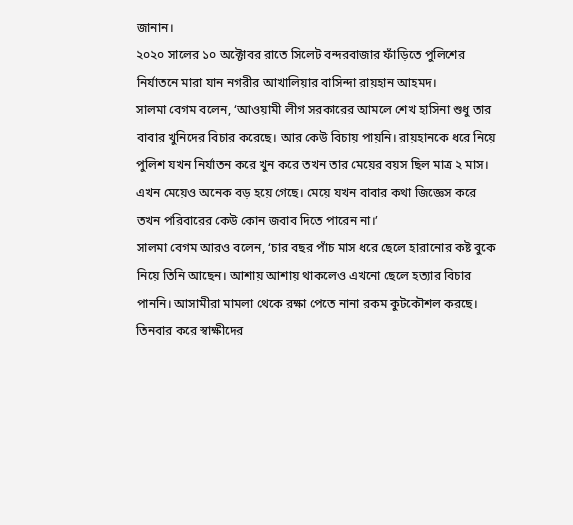জানান।
২০২০ সালের ১০ অক্টোবর রাতে সিলেট বন্দরবাজার ফাঁড়িতে পুলিশের নির্যাতনে মারা যান নগরীর আখালিয়ার বাসিন্দা রায়হান আহমদ।
সালমা বেগম বলেন, ‘আওয়ামী লীগ সরকারের আমলে শেখ হাসিনা শুধু তার বাবার খুনিদের বিচার করেছে। আর কেউ বিচায় পায়নি। রায়হানকে ধরে নিয়ে পুলিশ যখন নির্যাতন করে খুন করে তখন তার মেয়ের বয়স ছিল মাত্র ২ মাস। এখন মেয়েও অনেক বড় হয়ে গেছে। মেয়ে যখন বাবার কথা জিজ্ঞেস করে তখন পরিবারের কেউ কোন জবাব দিতে পারেন না।’
সালমা বেগম আরও বলেন, ‘চার বছর পাঁচ মাস ধরে ছেলে হারানোর কষ্ট বুকে নিয়ে তিনি আছেন। আশায় আশায় থাকলেও এখনো ছেলে হত্যার বিচার পাননি। আসামীরা মামলা থেকে রক্ষা পেতে নানা রকম কুটকৌশল করছে। তিনবার করে স্বাক্ষীদের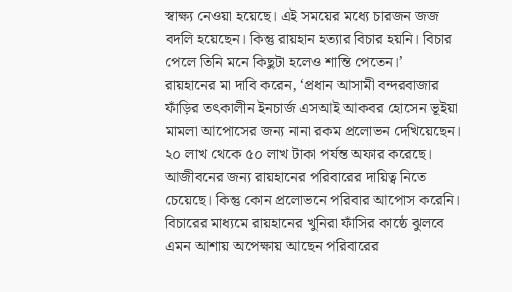স্বাক্ষ্য নেওয়া হয়েছে। এই সময়ের মধ্যে চারজন জজ বদলি হয়েছেন। কিন্তু রায়হান হত্যার বিচার হয়নি। বিচার পেলে তিনি মনে কিছুটা হলেও শান্তি পেতেন।’
রায়হানের মা দাবি করেন, ‘প্রধান আসামী বন্দরবাজার ফাঁড়ির তৎকালীন ইনচার্জ এসআই আকবর হোসেন ভূইয়া মামলা আপোসের জন্য নানা রকম প্রলোভন দেখিয়েছেন। ২০ লাখ থেকে ৫০ লাখ টাকা পর্যন্ত অফার করেছে। আজীবনের জন্য রায়হানের পরিবারের দায়িত্ব নিতে চেয়েছে। কিন্তু কোন প্রলোভনে পরিবার আপোস করেনি। বিচারের মাধ্যমে রায়হানের খুনিরা ফাঁসির কাষ্ঠে ঝুলবে এমন আশায় অপেক্ষায় আছেন পরিবারের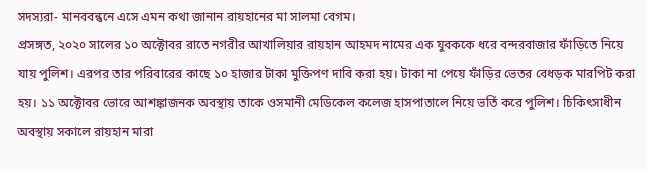সদস্যরা- মানববন্ধনে এসে এমন কথা জানান রায়হানের মা সালমা বেগম।
প্রসঙ্গত, ২০২০ সালের ১০ অক্টোবর রাতে নগরীর আখালিয়ার রায়হান আহমদ নামের এক যুবককে ধরে বন্দরবাজার ফাঁড়িতে নিয়ে যায় পুলিশ। এরপর তার পরিবারের কাছে ১০ হাজার টাকা মুক্তিপণ দাবি করা হয়। টাকা না পেয়ে ফাঁড়ির ভেতর বেধড়ক মারপিট করা হয়। ১১ অক্টোবর ভোরে আশঙ্কাজনক অবস্থায় তাকে ওসমানী মেডিকেল কলেজ হাসপাতালে নিয়ে ভর্তি করে পুলিশ। চিকিৎসাধীন অবস্থায় সকালে রায়হান মারা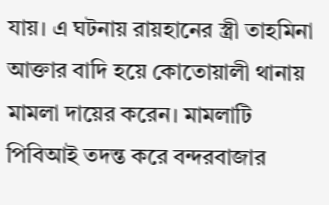যায়। এ ঘটনায় রায়হানের স্ত্রী তাহমিনা আক্তার বাদি হয়ে কোতোয়ালী থানায় মামলা দায়ের করেন। মামলাটি পিবিআই তদন্ত করে বন্দরবাজার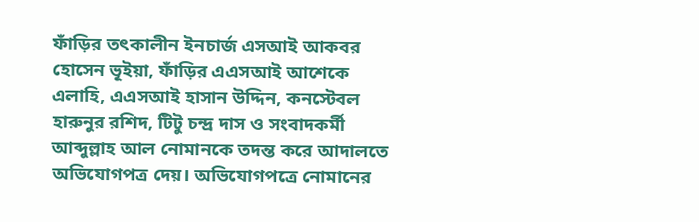ফাঁড়ির তৎকালীন ইনচার্জ এসআই আকবর হোসেন ভূইয়া, ফাঁড়ির এএসআই আশেকে এলাহি, এএসআই হাসান উদ্দিন, কনস্টেবল হারুনুর রশিদ, টিটু চন্দ্র দাস ও সংবাদকর্মী আব্দুল্লাহ আল নোমানকে তদন্ত করে আদালতে অভিযোগপত্র দেয়। অভিযোগপত্রে নোমানের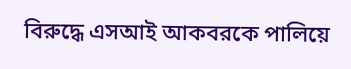বিরুদ্ধে এসআই আকবরকে পালিয়ে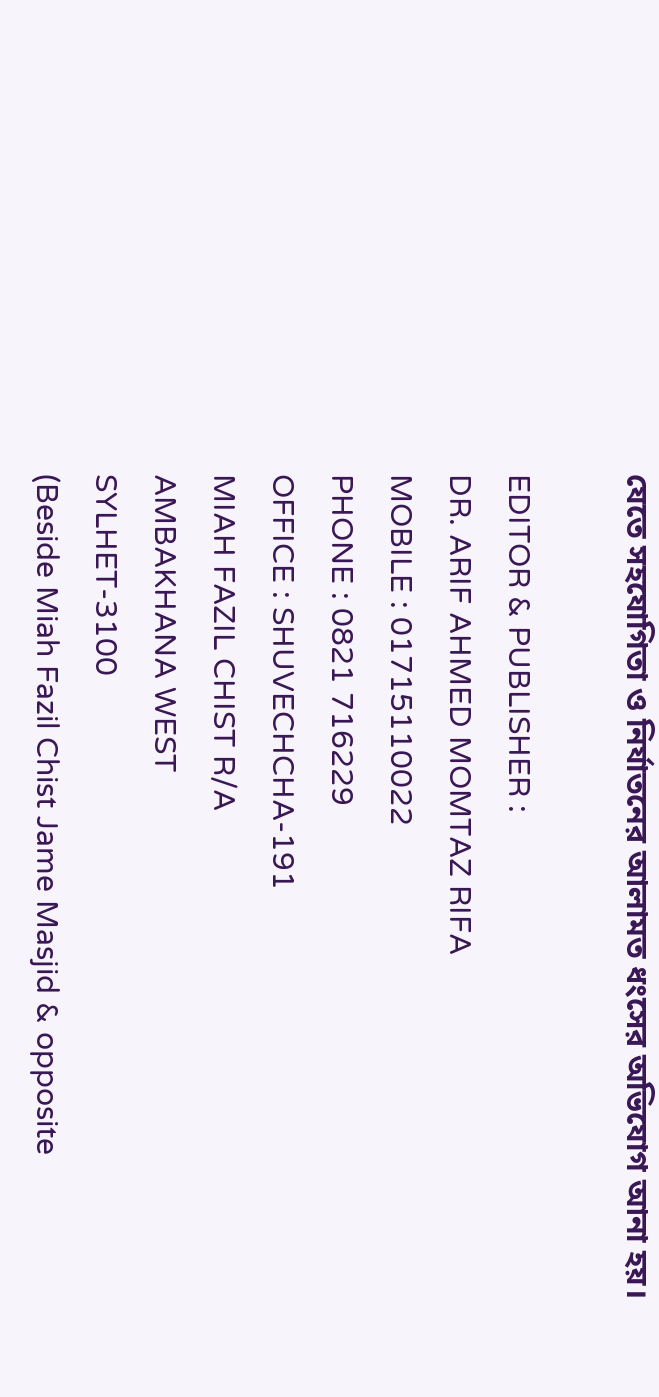যেতে সহযোগিতা ও নির্যাতনের আলামত ধংসের অভিযোগ আনা হয়।

EDITOR & PUBLISHER :
DR. ARIF AHMED MOMTAZ RIFA
MOBILE : 01715110022
PHONE : 0821 716229
OFFICE : SHUVECHCHA-191
MIAH FAZIL CHIST R/A
AMBAKHANA WEST
SYLHET-3100
(Beside Miah Fazil Chist Jame Masjid & opposite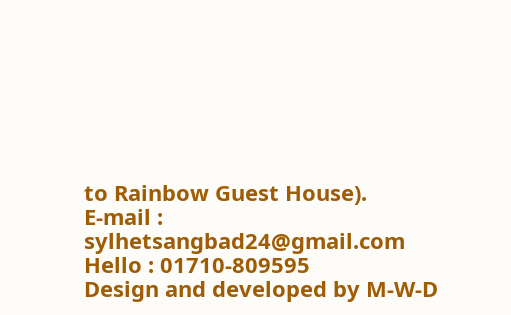to Rainbow Guest House).
E-mail : sylhetsangbad24@gmail.com
Hello : 01710-809595
Design and developed by M-W-D